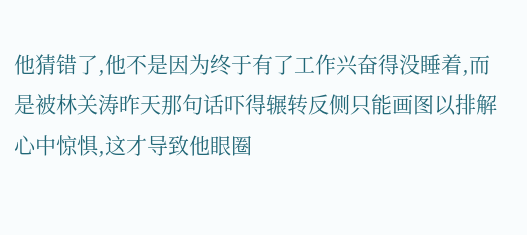他猜错了,他不是因为终于有了工作兴奋得没睡着,而是被林关涛昨天那句话吓得辗转反侧只能画图以排解心中惊惧,这才导致他眼圈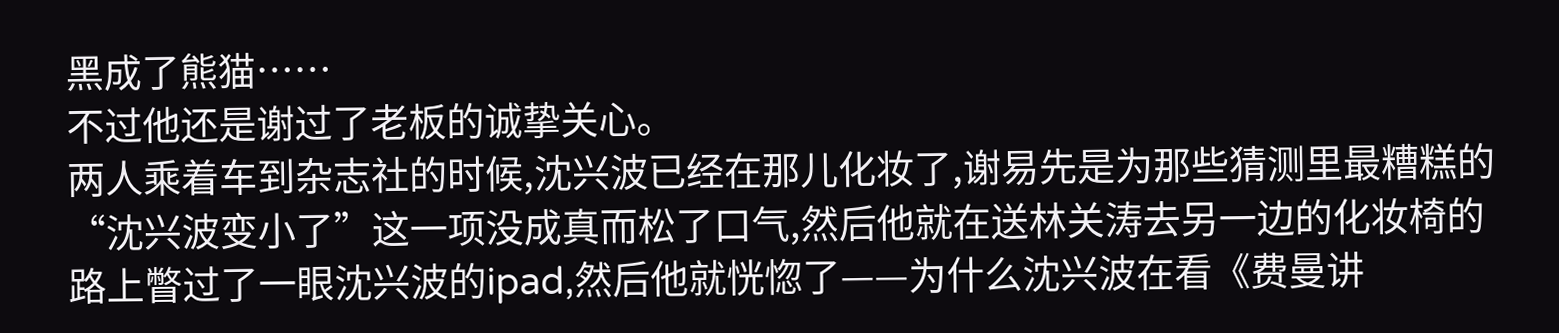黑成了熊猫……
不过他还是谢过了老板的诚挚关心。
两人乘着车到杂志社的时候,沈兴波已经在那儿化妆了,谢易先是为那些猜测里最糟糕的“沈兴波变小了”这一项没成真而松了口气,然后他就在送林关涛去另一边的化妆椅的路上瞥过了一眼沈兴波的ipad,然后他就恍惚了——为什么沈兴波在看《费曼讲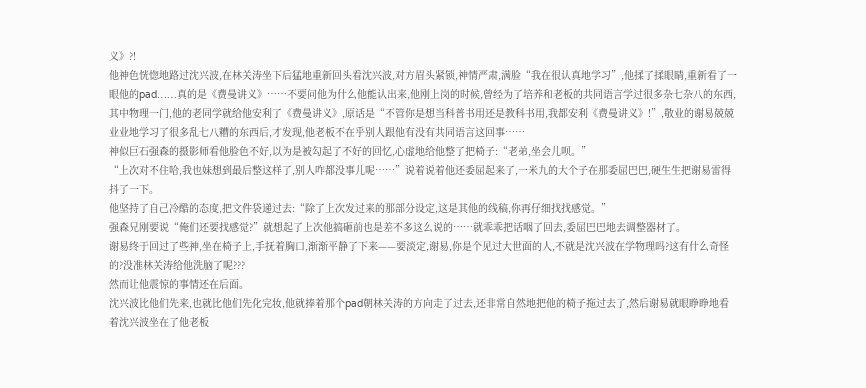义》?!
他神色恍惚地路过沈兴波,在林关涛坐下后猛地重新回头看沈兴波,对方眉头紧锁,神情严肃,满脸“我在很认真地学习”,他揉了揉眼睛,重新看了一眼他的pad……真的是《费曼讲义》……不要问他为什么他能认出来,他刚上岗的时候,曾经为了培养和老板的共同语言学过很多杂七杂八的东西,其中物理一门,他的老同学就给他安利了《费曼讲义》,原话是“不管你是想当科普书用还是教科书用,我都安利《费曼讲义》!”,敬业的谢易兢兢业业地学习了很多乱七八糟的东西后,才发现,他老板不在乎别人跟他有没有共同语言这回事……
神似巨石强森的摄影师看他脸色不好,以为是被勾起了不好的回忆,心虚地给他整了把椅子:“老弟,坐会儿呗。”
“上次对不住哈,我也妹想到最后整这样了,别人咋都没事儿呢……”说着说着他还委屈起来了,一米九的大个子在那委屈巴巴,硬生生把谢易雷得抖了一下。
他坚持了自己冷酷的态度,把文件袋递过去:“除了上次发过来的那部分设定,这是其他的线稿,你再仔细找找感觉。”
强森兄刚要说“俺们还要找感觉?”就想起了上次他搞砸前也是差不多这么说的……就乖乖把话咽了回去,委屈巴巴地去调整器材了。
谢易终于回过了些神,坐在椅子上,手抚着胸口,渐渐平静了下来——要淡定,谢易,你是个见过大世面的人,不就是沈兴波在学物理吗?这有什么奇怪的?没准林关涛给他洗脑了呢???
然而让他震惊的事情还在后面。
沈兴波比他们先来,也就比他们先化完妆,他就捧着那个pad朝林关涛的方向走了过去,还非常自然地把他的椅子拖过去了,然后谢易就眼睁睁地看着沈兴波坐在了他老板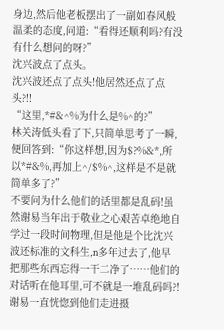身边,然后他老板摆出了一副如春风般温柔的态度,问道:“看得还顺利吗?有没有什么想问的呀?”
沈兴波点了点头。
沈兴波还点了点头!他居然还点了点头?!!
“这里,*#&^%为什么是%^的?”
林关涛低头看了下,只简单思考了一瞬,便回答到:“你这样想,因为$?%&*,所以*#&%,再加上^/$%^,这样是不是就简单多了?”
不要问为什么他们的话里都是乱码!虽然谢易当年出于敬业之心艰苦卓绝地自学过一段时间物理,但是他是个比沈兴波还标准的文科生,n多年过去了,他早把那些东西忘得一干二净了……他们的对话听在他耳里,可不就是一堆乱码吗?!
谢易一直恍惚到他们走进摄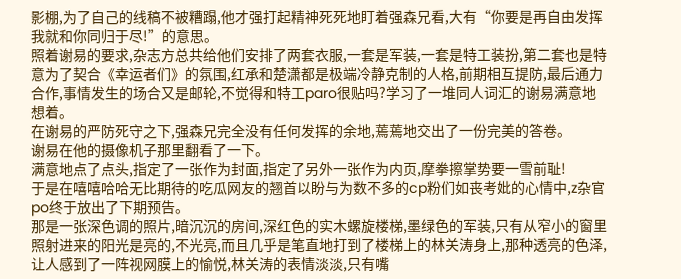影棚,为了自己的线稿不被糟蹋,他才强打起精神死死地盯着强森兄看,大有“你要是再自由发挥我就和你同归于尽!”的意思。
照着谢易的要求,杂志方总共给他们安排了两套衣服,一套是军装,一套是特工装扮,第二套也是特意为了契合《幸运者们》的氛围,红承和楚潇都是极端冷静克制的人格,前期相互提防,最后通力合作,事情发生的场合又是邮轮,不觉得和特工paro很贴吗?学习了一堆同人词汇的谢易满意地想着。
在谢易的严防死守之下,强森兄完全没有任何发挥的余地,蔫蔫地交出了一份完美的答卷。
谢易在他的摄像机子那里翻看了一下。
满意地点了点头,指定了一张作为封面,指定了另外一张作为内页,摩拳擦掌势要一雪前耻!
于是在嘻嘻哈哈无比期待的吃瓜网友的翘首以盼与为数不多的cp粉们如丧考妣的心情中,z杂官po终于放出了下期预告。
那是一张深色调的照片,暗沉沉的房间,深红色的实木螺旋楼梯,墨绿色的军装,只有从窄小的窗里照射进来的阳光是亮的,不光亮,而且几乎是笔直地打到了楼梯上的林关涛身上,那种透亮的色泽,让人感到了一阵视网膜上的愉悦,林关涛的表情淡淡,只有嘴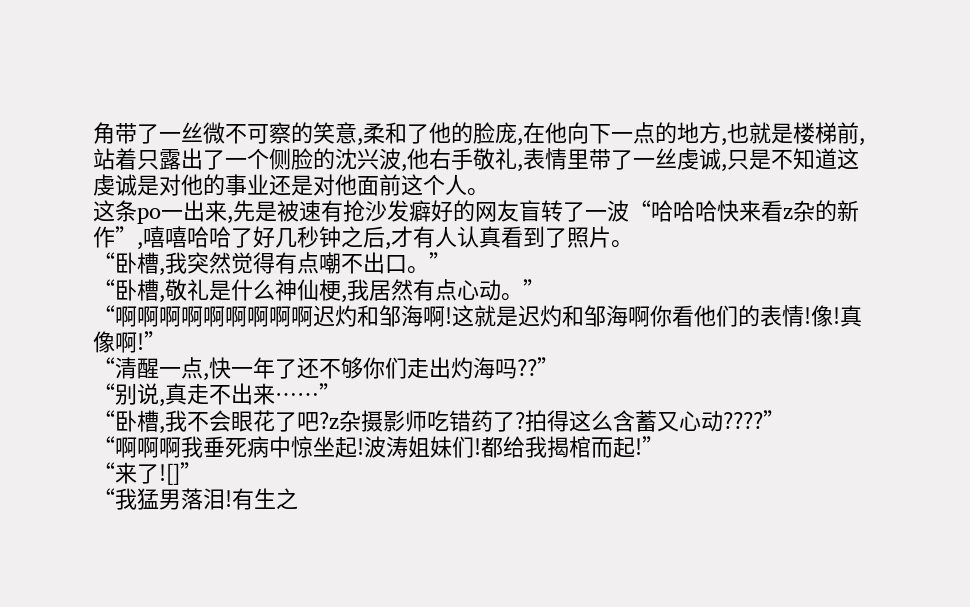角带了一丝微不可察的笑意,柔和了他的脸庞,在他向下一点的地方,也就是楼梯前,站着只露出了一个侧脸的沈兴波,他右手敬礼,表情里带了一丝虔诚,只是不知道这虔诚是对他的事业还是对他面前这个人。
这条po一出来,先是被速有抢沙发癖好的网友盲转了一波“哈哈哈快来看z杂的新作”,嘻嘻哈哈了好几秒钟之后,才有人认真看到了照片。
“卧槽,我突然觉得有点嘲不出口。”
“卧槽,敬礼是什么神仙梗,我居然有点心动。”
“啊啊啊啊啊啊啊啊啊迟灼和邹海啊!这就是迟灼和邹海啊你看他们的表情!像!真像啊!”
“清醒一点,快一年了还不够你们走出灼海吗??”
“别说,真走不出来……”
“卧槽,我不会眼花了吧?z杂摄影师吃错药了?拍得这么含蓄又心动????”
“啊啊啊我垂死病中惊坐起!波涛姐妹们!都给我揭棺而起!”
“来了![]”
“我猛男落泪!有生之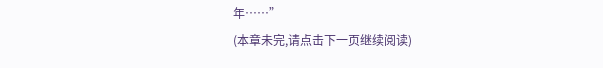年……”
(本章未完,请点击下一页继续阅读)